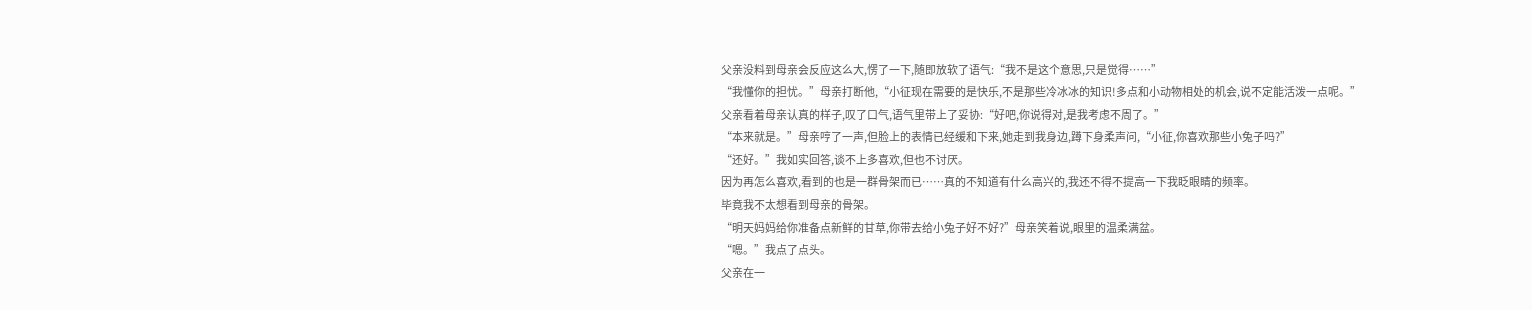父亲没料到母亲会反应这么大,愣了一下,随即放软了语气:“我不是这个意思,只是觉得……”
“我懂你的担忧。”母亲打断他,“小征现在需要的是快乐,不是那些冷冰冰的知识!多点和小动物相处的机会,说不定能活泼一点呢。”
父亲看着母亲认真的样子,叹了口气,语气里带上了妥协:“好吧,你说得对,是我考虑不周了。”
“本来就是。”母亲哼了一声,但脸上的表情已经缓和下来,她走到我身边,蹲下身柔声问,“小征,你喜欢那些小兔子吗?”
“还好。”我如实回答,谈不上多喜欢,但也不讨厌。
因为再怎么喜欢,看到的也是一群骨架而已……真的不知道有什么高兴的,我还不得不提高一下我眨眼睛的频率。
毕竟我不太想看到母亲的骨架。
“明天妈妈给你准备点新鲜的甘草,你带去给小兔子好不好?”母亲笑着说,眼里的温柔满盆。
“嗯。”我点了点头。
父亲在一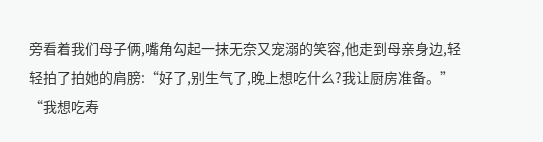旁看着我们母子俩,嘴角勾起一抹无奈又宠溺的笑容,他走到母亲身边,轻轻拍了拍她的肩膀:“好了,别生气了,晚上想吃什么?我让厨房准备。”
“我想吃寿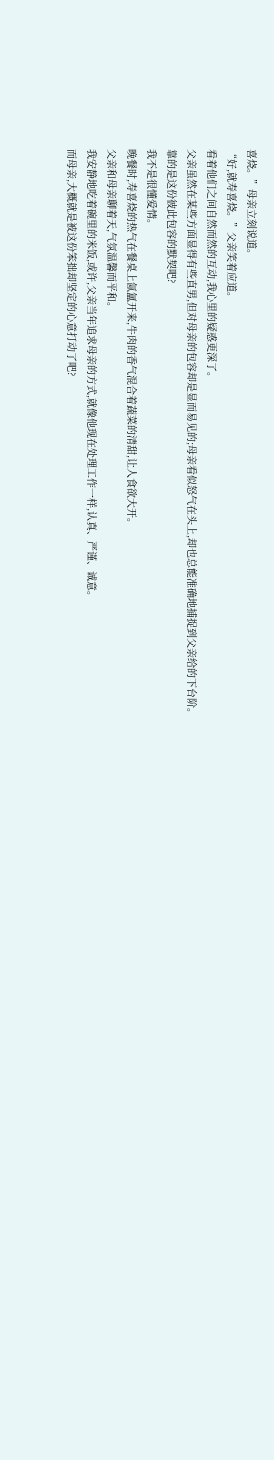喜烧。”母亲立刻说道。
“好,就寿喜烧。”父亲笑着应道。
看着他们之间自然而然的互动,我心里的疑惑更深了。
父亲虽然在某些方面显得有些直男,但对母亲的包容却是显而易见的;母亲看似怒气在头上,却也总能准确地捕捉到父亲给的下台阶。
靠的是这份彼此包容的默契吧?
我不是很懂爱情。
晚餐时,寿喜烧的热气在餐桌上氤氲开来,牛肉的香气混合着蔬菜的清甜,让人食欲大开。
父亲和母亲聊着天,气氛温馨而平和。
我安静地吃着碗里的米饭,或许,父亲当年追求母亲的方式,就像他现在处理工作一样,认真、严谨、诚意。
而母亲,大概就是被这份笨拙却坚定的心意打动了吧?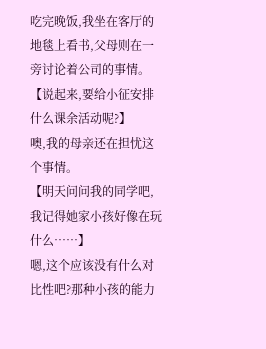吃完晚饭,我坐在客厅的地毯上看书,父母则在一旁讨论着公司的事情。
【说起来,要给小征安排什么课余活动呢?】
噢,我的母亲还在担忧这个事情。
【明天问问我的同学吧,我记得她家小孩好像在玩什么……】
嗯,这个应该没有什么对比性吧?那种小孩的能力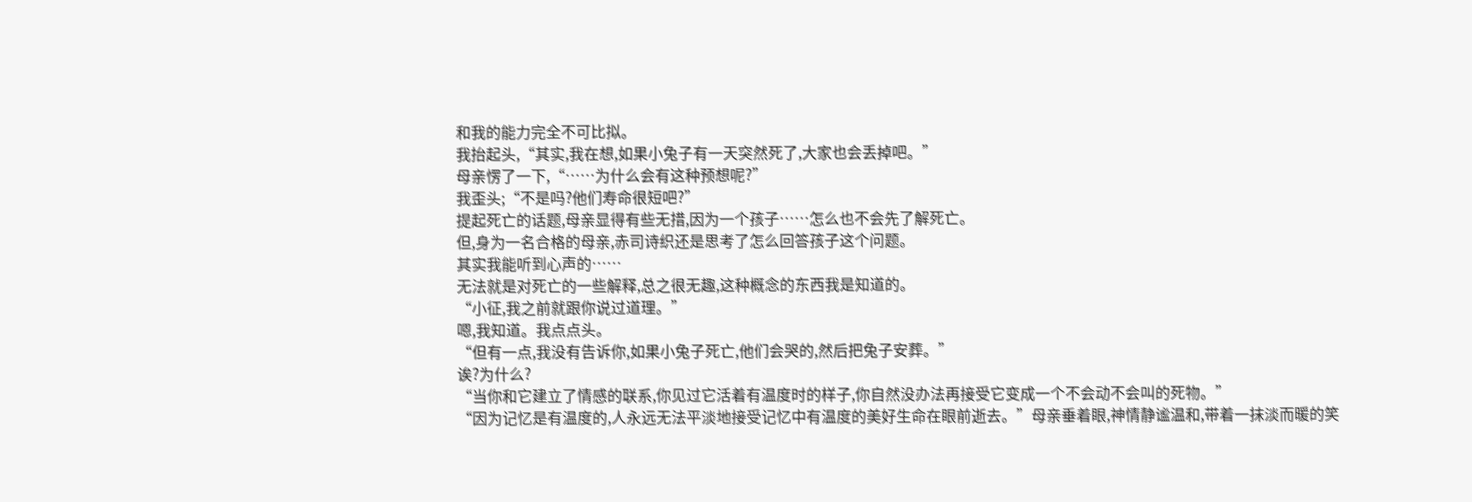和我的能力完全不可比拟。
我抬起头,“其实,我在想,如果小兔子有一天突然死了,大家也会丢掉吧。”
母亲愣了一下,“……为什么会有这种预想呢?”
我歪头;“不是吗?他们寿命很短吧?”
提起死亡的话题,母亲显得有些无措,因为一个孩子……怎么也不会先了解死亡。
但,身为一名合格的母亲,赤司诗织还是思考了怎么回答孩子这个问题。
其实我能听到心声的……
无法就是对死亡的一些解释,总之很无趣,这种概念的东西我是知道的。
“小征,我之前就跟你说过道理。”
嗯,我知道。我点点头。
“但有一点,我没有告诉你,如果小兔子死亡,他们会哭的,然后把兔子安葬。”
诶?为什么?
“当你和它建立了情感的联系,你见过它活着有温度时的样子,你自然没办法再接受它变成一个不会动不会叫的死物。”
“因为记忆是有温度的,人永远无法平淡地接受记忆中有温度的美好生命在眼前逝去。”母亲垂着眼,神情静谧温和,带着一抹淡而暖的笑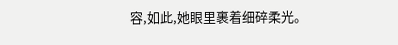容,如此,她眼里裹着细碎柔光。